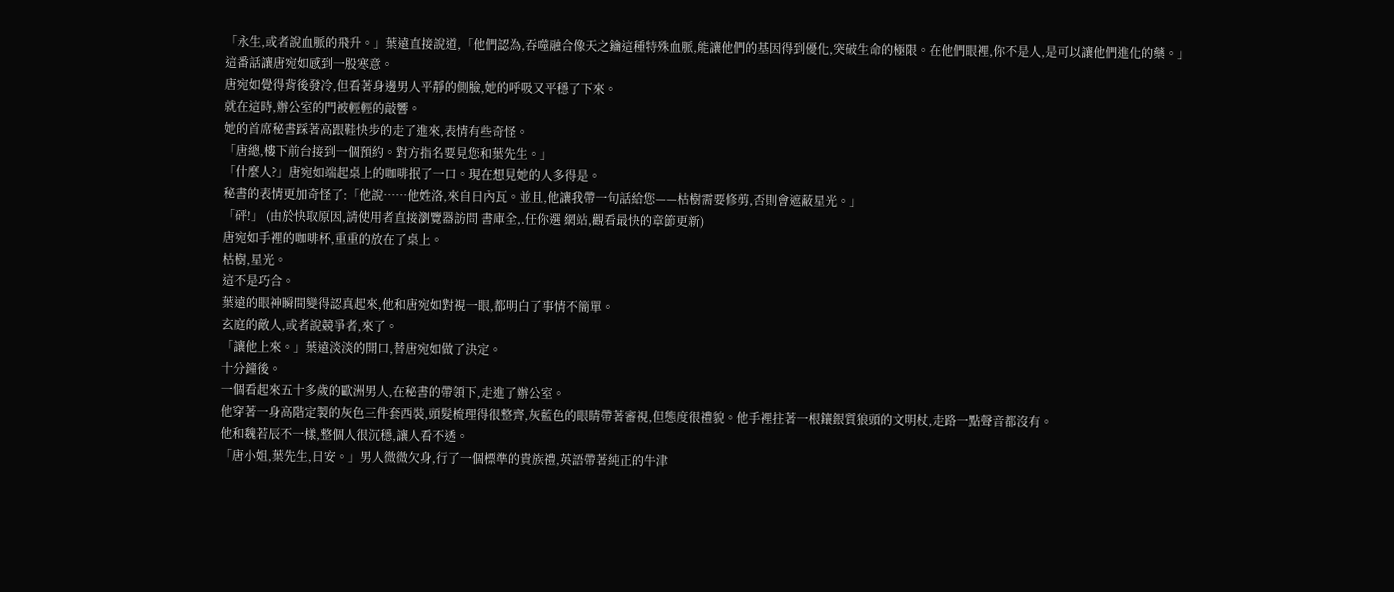「永生,或者說血脈的飛升。」葉遠直接說道,「他們認為,吞噬融合像天之鑰這種特殊血脈,能讓他們的基因得到優化,突破生命的極限。在他們眼裡,你不是人,是可以讓他們進化的藥。」
這番話讓唐宛如感到一股寒意。
唐宛如覺得背後發冷,但看著身邊男人平靜的側臉,她的呼吸又平穩了下來。
就在這時,辦公室的門被輕輕的敲響。
她的首席秘書踩著高跟鞋快步的走了進來,表情有些奇怪。
「唐總,樓下前台接到一個預約。對方指名要見您和葉先生。」
「什麼人?」唐宛如端起桌上的咖啡抿了一口。現在想見她的人多得是。
秘書的表情更加奇怪了:「他說……他姓洛,來自日內瓦。並且,他讓我帶一句話給您——枯樹需要修剪,否則會遮蔽星光。」
「砰!」 (由於快取原因,請使用者直接瀏覽器訪問 書庫全,.任你選 網站,觀看最快的章節更新)
唐宛如手裡的咖啡杯,重重的放在了桌上。
枯樹,星光。
這不是巧合。
葉遠的眼神瞬間變得認真起來,他和唐宛如對視一眼,都明白了事情不簡單。
玄庭的敵人,或者說競爭者,來了。
「讓他上來。」葉遠淡淡的開口,替唐宛如做了決定。
十分鐘後。
一個看起來五十多歲的歐洲男人,在秘書的帶領下,走進了辦公室。
他穿著一身高階定製的灰色三件套西裝,頭髮梳理得很整齊,灰藍色的眼睛帶著審視,但態度很禮貌。他手裡拄著一根鑲銀質狼頭的文明杖,走路一點聲音都沒有。
他和魏若辰不一樣,整個人很沉穩,讓人看不透。
「唐小姐,葉先生,日安。」男人微微欠身,行了一個標準的貴族禮,英語帶著純正的牛津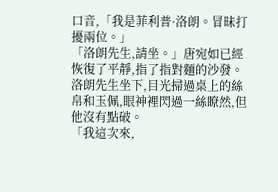口音,「我是菲利普·洛朗。冒昧打擾兩位。」
「洛朗先生,請坐。」唐宛如已經恢復了平靜,指了指對麵的沙發。
洛朗先生坐下,目光掃過桌上的絲帛和玉佩,眼神裡閃過一絲瞭然,但他沒有點破。
「我這次來,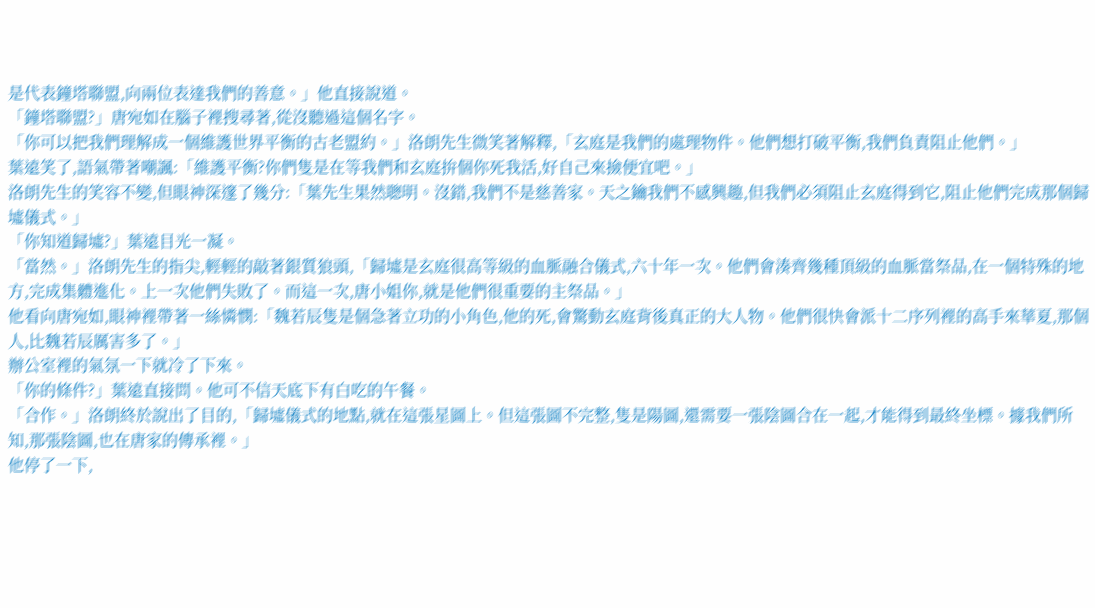是代表鐘塔聯盟,向兩位表達我們的善意。」他直接說道。
「鐘塔聯盟?」唐宛如在腦子裡搜尋著,從沒聽過這個名字。
「你可以把我們理解成一個維護世界平衡的古老盟約。」洛朗先生微笑著解釋,「玄庭是我們的處理物件。他們想打破平衡,我們負責阻止他們。」
葉遠笑了,語氣帶著嘲諷:「維護平衡?你們隻是在等我們和玄庭拚個你死我活,好自己來撿便宜吧。」
洛朗先生的笑容不變,但眼神深邃了幾分:「葉先生果然聰明。沒錯,我們不是慈善家。天之鑰我們不感興趣,但我們必須阻止玄庭得到它,阻止他們完成那個歸墟儀式。」
「你知道歸墟?」葉遠目光一凝。
「當然。」洛朗先生的指尖,輕輕的敲著銀質狼頭,「歸墟是玄庭很高等級的血脈融合儀式,六十年一次。他們會湊齊幾種頂級的血脈當祭品,在一個特殊的地方,完成集體進化。上一次他們失敗了。而這一次,唐小姐你,就是他們很重要的主祭品。」
他看向唐宛如,眼神裡帶著一絲憐憫:「魏若辰隻是個急著立功的小角色,他的死,會驚動玄庭背後真正的大人物。他們很快會派十二序列裡的高手來華夏,那個人,比魏若辰厲害多了。」
辦公室裡的氣氛一下就冷了下來。
「你的條件?」葉遠直接問。他可不信天底下有白吃的午餐。
「合作。」洛朗終於說出了目的,「歸墟儀式的地點,就在這張星圖上。但這張圖不完整,隻是陽圖,還需要一張陰圖合在一起,才能得到最終坐標。據我們所知,那張陰圖,也在唐家的傳承裡。」
他停了一下,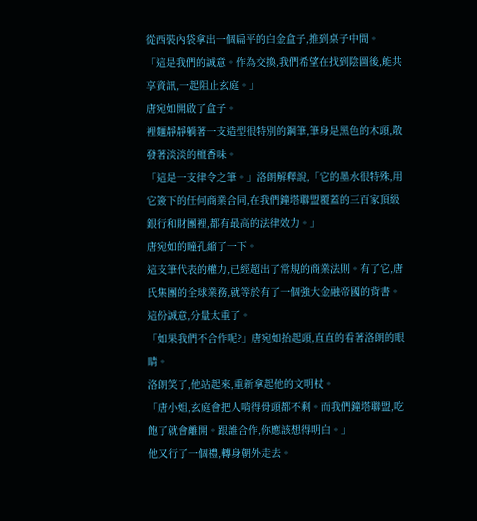從西裝內袋拿出一個扁平的白金盒子,推到桌子中間。
「這是我們的誠意。作為交換,我們希望在找到陰圖後,能共享資訊,一起阻止玄庭。」
唐宛如開啟了盒子。
裡麵靜靜躺著一支造型很特別的鋼筆,筆身是黑色的木頭,散發著淡淡的檀香味。
「這是一支律令之筆。」洛朗解釋說,「它的墨水很特殊,用它簽下的任何商業合同,在我們鐘塔聯盟覆蓋的三百家頂級銀行和財團裡,都有最高的法律效力。」
唐宛如的瞳孔縮了一下。
這支筆代表的權力,已經超出了常規的商業法則。有了它,唐氏集團的全球業務,就等於有了一個強大金融帝國的背書。
這份誠意,分量太重了。
「如果我們不合作呢?」唐宛如抬起頭,直直的看著洛朗的眼睛。
洛朗笑了,他站起來,重新拿起他的文明杖。
「唐小姐,玄庭會把人啃得骨頭都不剩。而我們鐘塔聯盟,吃飽了就會離開。跟誰合作,你應該想得明白。」
他又行了一個禮,轉身朝外走去。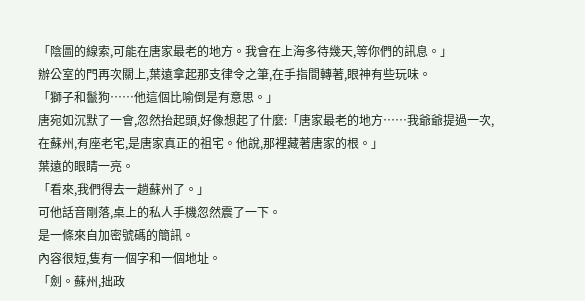「陰圖的線索,可能在唐家最老的地方。我會在上海多待幾天,等你們的訊息。」
辦公室的門再次關上,葉遠拿起那支律令之筆,在手指間轉著,眼神有些玩味。
「獅子和鬣狗……他這個比喻倒是有意思。」
唐宛如沉默了一會,忽然抬起頭,好像想起了什麼:「唐家最老的地方……我爺爺提過一次,在蘇州,有座老宅,是唐家真正的祖宅。他說,那裡藏著唐家的根。」
葉遠的眼睛一亮。
「看來,我們得去一趟蘇州了。」
可他話音剛落,桌上的私人手機忽然震了一下。
是一條來自加密號碼的簡訊。
內容很短,隻有一個字和一個地址。
「劍。蘇州,拙政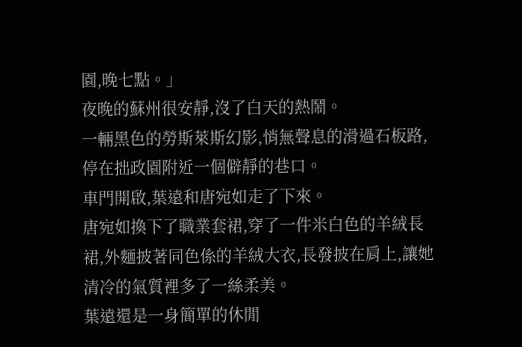園,晚七點。」
夜晚的蘇州很安靜,沒了白天的熱鬧。
一輛黑色的勞斯萊斯幻影,悄無聲息的滑過石板路,停在拙政園附近一個僻靜的巷口。
車門開啟,葉遠和唐宛如走了下來。
唐宛如換下了職業套裙,穿了一件米白色的羊絨長裙,外麵披著同色係的羊絨大衣,長發披在肩上,讓她清冷的氣質裡多了一絲柔美。
葉遠還是一身簡單的休閒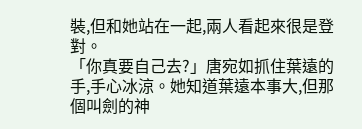裝,但和她站在一起,兩人看起來很是登對。
「你真要自己去?」唐宛如抓住葉遠的手,手心冰涼。她知道葉遠本事大,但那個叫劍的神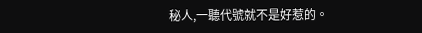秘人,一聽代號就不是好惹的。